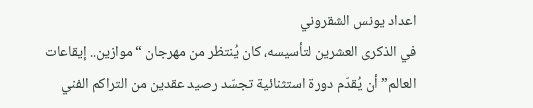اعداد يونس الشقروني
في الذكرى العشرين لتأسيسه، كان يُنتظر من مهرجان “موازين.. إيقاعات العالم” أن يُقدّم دورة استثنائية تجسّد رصيد عقدين من التراكم الفني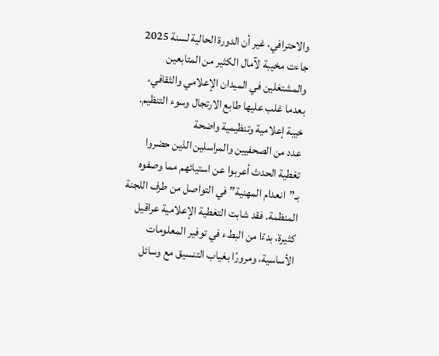والاحترافي، غير أن الدورة الحالية لسنة 2025 جاءت مخيبة لآمال الكثير من المتابعين والمشتغلين في الميدان الإعلامي والثقافي، بعدما غلب عليها طابع الارتجال وسوء التنظيم.
خيبة إعلامية وتنظيمية واضحة
عدد من الصحفيين والمراسلين الذين حضروا تغطية الحدث أعربوا عن استيائهم مما وصفوه بـ”انعدام المهنية” في التواصل من طرف اللجنة المنظمة. فقد شابت التغطية الإعلامية عراقيل كثيرة، بدءًا من البطء في توفير المعلومات الأساسية، ومرورًا بغياب التنسيق مع وسائل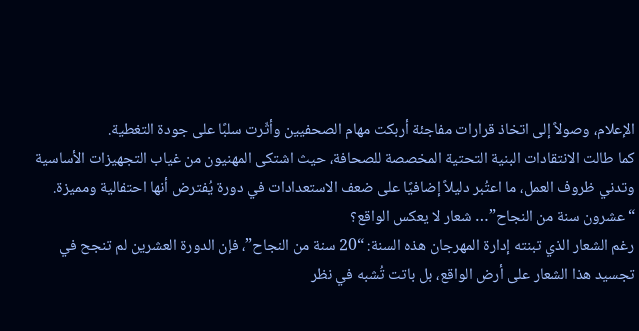الإعلام، وصولاً إلى اتخاذ قرارات مفاجئة أربكت مهام الصحفيين وأثّرت سلبًا على جودة التغطية.
كما طالت الانتقادات البنية التحتية المخصصة للصحافة، حيث اشتكى المهنيون من غياب التجهيزات الأساسية وتدني ظروف العمل، ما اعتُبر دليلاً إضافيًا على ضعف الاستعدادات في دورة يُفترض أنها احتفالية ومميزة.
“عشرون سنة من النجاح”… شعار لا يعكس الواقع؟
رغم الشعار الذي تبنته إدارة المهرجان هذه السنة: “20 سنة من النجاح”، فإن الدورة العشرين لم تنجح في تجسيد هذا الشعار على أرض الواقع، بل باتت تُشبه في نظر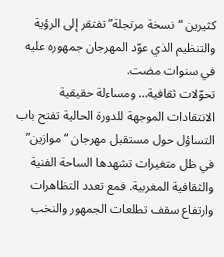كثيرين “نسخة مرتجلة” تفتقر إلى الرؤية والتنظيم الذي عوّد المهرجان جمهوره عليه في سنوات مضت.
تحوّلات ثقافية… ومساءلة حقيقية
الانتقادات الموجهة للدورة الحالية تفتح باب التساؤل حول مستقبل مهرجان “موازين” في ظل متغيرات تشهدها الساحة الفنية والثقافية المغربية. فمع تعدد التظاهرات وارتفاع سقف تطلعات الجمهور والنخب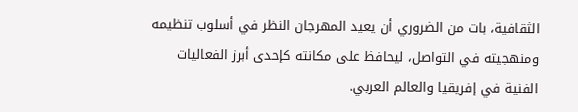الثقافية، بات من الضروري أن يعيد المهرجان النظر في أسلوب تنظيمه ومنهجيته في التواصل، ليحافظ على مكانته كإحدى أبرز الفعاليات الفنية في إفريقيا والعالم العربي.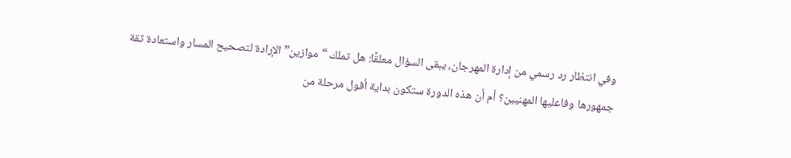وفي انتظار رد رسمي من إدارة المهرجان، يبقى السؤال معلقًا: هل تملك “موازين” الإرادة لتصحيح المسار واستعادة ثقة جمهورها وفاعليها المهنيين؟ أم أن هذه الدورة ستكون بداية أفول مرحلة من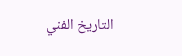التاريخ الفني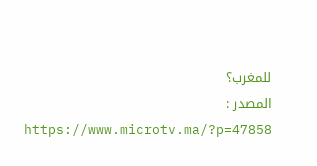للمغرب؟
المصدر : https://www.microtv.ma/?p=47858